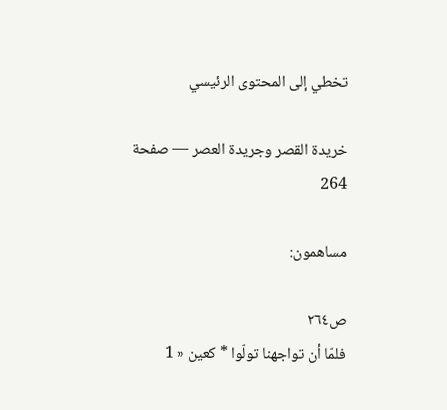تخطي إلى المحتوى الرئيسي

خريدة القصر وجريدة العصر — صفحة 264

مساهمون:

ص٢٦٤
فلمّا أن تواجهنا تولّوا * كعين « 1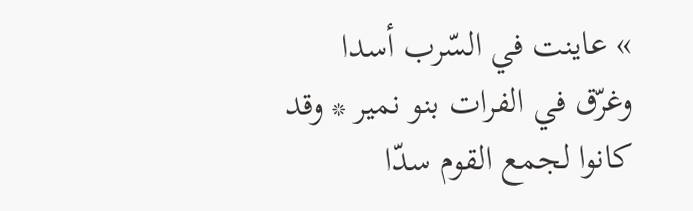» عاينت في السّرب أسدا
وغرّق في الفرات بنو نمير * وقد كانوا لجمع القوم سدّا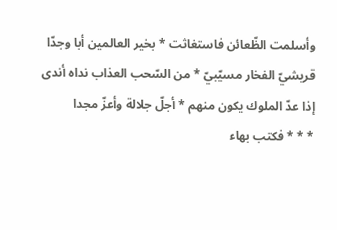وأسلمت الظّعائن فاستغاثت * بخير العالمين أبا وجدّا
قريشيّ الفخار مسيّبيّ * من السّحب العذاب نداه أندى
إذا عدّ الملوك يكون منهم * أجلّ جلالة وأعزّ مجدا
* * * فكتب بهاء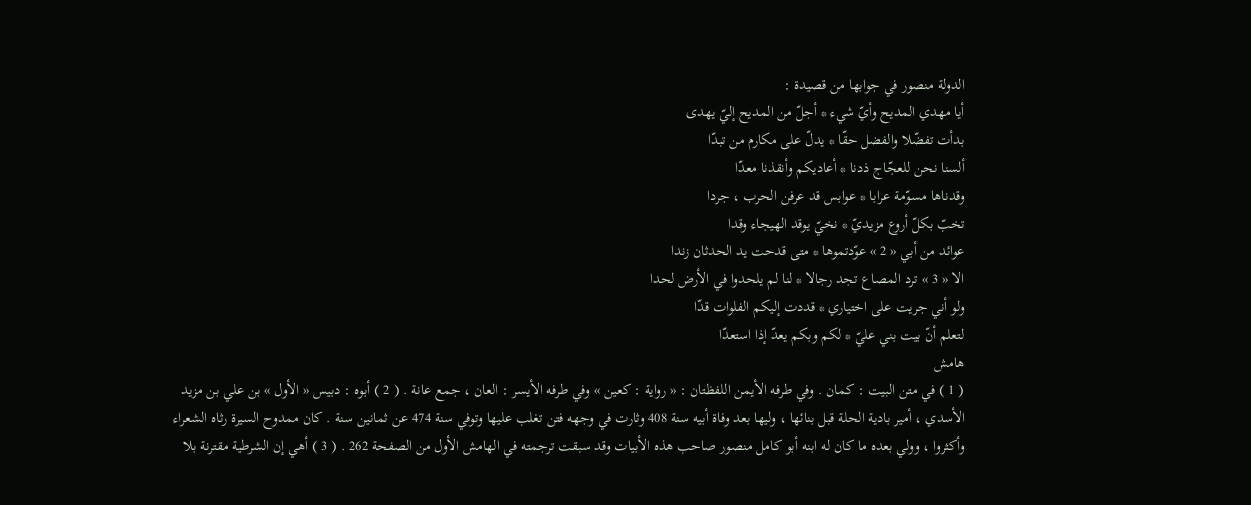الدولة منصور في جوابها من قصيدة :
أيا مهدي المديح وأيّ شيء * أجلّ من المديح إليّ يهدى
بدأت تفضّلا والفضل حقّا * يدلّ على مكارم من تبدّا
ألسنا نحن للعجّاج ذدنا * أعاديكم وأنقذنا معدّا
وقدناها مسوّمة عرابا * عوابس قد عرفن الحرب ، جردا
تخبّ بكلّ أروع مزيديّ * نخيّ يوقد الهيجاء وقدا
عوائد من أبي « 2 » عوّدتموها * متى قدحت يد الحدثان زندا
الا « 3 » ترد المصاع تجد رجالا * لنا لم يلحدوا في الأرض لحدا
ولو أني جريت على اختياري * قددت إليكم الفلوات قدّا
لتعلم أنّ بيت بني عليّ * لكم وبكم يعدّ إذا استعدّا
هامش
( 1 ) في متن البيت : كمان . وفي طرفه الأيمن اللفظتان : « رواية : كعين » وفي طرفه الأيسر : العان ، جمع عانة . ( 2 ) أبوه : دبيس « الأول » بن علي بن مزيد الأسدي ، أمير بادية الحلة قبل بنائها ، وليها بعد وفاة أبيه سنة 408 وثارت في وجهه فتن تغلب عليها وتوفي سنة 474 عن ثمانين سنة . كان ممدوح السيرة رثاه الشعراء وأكثروا ، وولي بعده ما كان له ابنه أبو كامل منصور صاحب هذه الأبيات وقد سبقت ترجمته في الهامش الأول من الصفحة 262 . ( 3 ) أهي إن الشرطية مقترنة بلا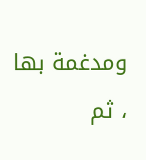ومدغمة بها ، ثم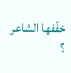خفّفها الشاعر ؟